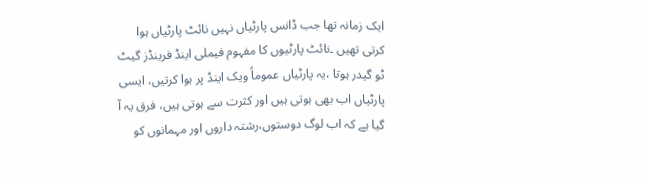ایک زمانہ تھا جب ڈانس پارٹیاں نہیں نائٹ پارٹیاں ہوا کرتی تھیں ۔نائٹ پارٹیوں کا مفہوم فیملی اینڈ فرینڈز گیٹ ٹو گیدر ہوتا ،یہ پارٹیاں عموماً ویک اینڈ پر ہوا کرتیں، ایسی پارٹیاں اب بھی ہوتی ہیں اور کثرت سے ہوتی ہیں، فرق یہ آ گیا ہے کہ اب لوگ دوستوں،رشتہ داروں اور مہمانوں کو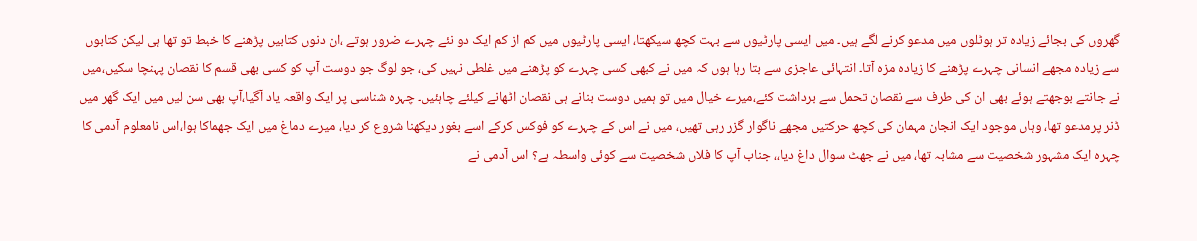گھروں کی بجائے زیادہ تر ہوٹلوں میں مدعو کرنے لگے ہیں۔ میں ایسی پارٹیوں سے بہت کچھ سیکھتا، ایسی پارٹیوں میں کم از کم ایک دو نئے چہرے ضرور ہوتے ،ان دنوں کتابیں پڑھنے کا خبط تو تھا ہی لیکن کتابوں سے زیادہ مجھے انسانی چہرے پڑھنے کا زیادہ مزہ آتا۔ انتہائی عاجزی سے بتا رہا ہوں کہ میں نے کبھی کسی چہرے کو پڑھنے میں غلطی نہیں کی، جو لوگ جو دوست آپ کو کسی بھی قسم کا نقصان پہنچا سکیں،میں نے جانتے بوجھتے ہوئے بھی ان کی طرف سے نقصان تحمل سے برداشت کئے،میرے خیال میں تو ہمیں دوست بنانے ہی نقصان اٹھانے کیلئے چاہئیں۔ چہرہ شناسی پر ایک واقعہ یاد آگیا،آپ بھی سن لیں میں ایک گھر میں ڈنر پرمدعو تھا، وہاں موجود ایک انجان مہمان کی کچھ حرکتیں مجھے ناگوار گزر رہی تھیں، میں نے اس کے چہرے کو فوکس کرکے اسے بغور دیکھنا شروع کر دیا، میرے دماغ میں ایک جھماکا ہوا،اس نامعلوم آدمی کا چہرہ ایک مشہور شخصیت سے مشابہ تھا، میں نے جھٹ سوال داغ دیا،، جناب آپ کا فلاں شخصیت سے کوئی واسطہ ہے؟ اس آدمی نے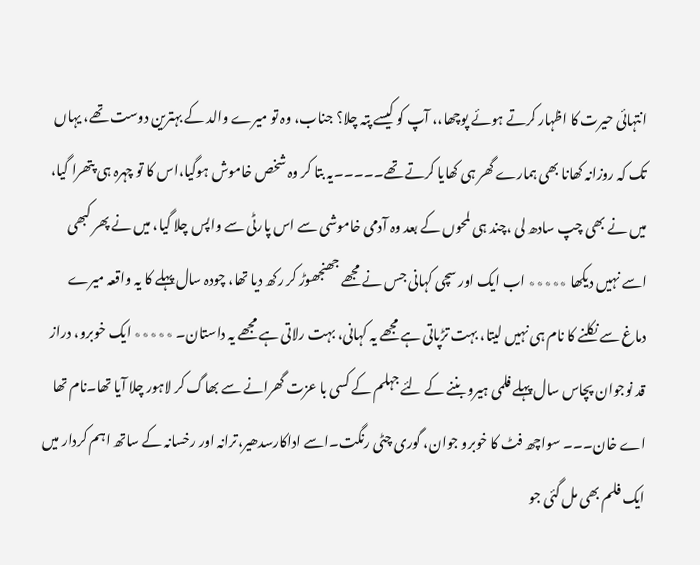انتہائی حیرت کا اظہار کرتے ہوئے پوچھا،، آپ کو کیسے پتہ چلا؟ جناب، وہ تو میرے والد کے بہترین دوست تھے، یہاں تک کہ روزانہ کھانا بھی ہمارے گھر ہی کھایا کرتے تھے۔۔۔۔۔یہ بتا کر وہ شخص خاموش ہوگیا،اس کا تو چہرہ ہی پتھرا گیا، میں نے بھی چپ سادھ لی ،چند ہی لمحوں کے بعد وہ آدمی خاموشی سے اس پارٹی سے واپس چلا گیا، میں نے پھر کبھی اسے نہیں دیکھا ٭٭٭٭٭ اب ایک اور سچی کہانی جس نے مجھے جھنجھوڑ کر رکھ دیا تھا، چودہ سال پہلے کا یہ واقعہ میرے دماغ سے نکلنے کا نام ہی نہیں لیتا، بہت تڑپاتی ہے مجھے یہ کہانی، بہت رلاتی ہے مجھے یہ داستان۔ ٭٭٭٭٭ ایک خوبرو، دراز قد نوجوان پچاس سال پہلے فلمی ہیرو بننے کے لئے جہلم کے کسی با عزت گھرانے سے بھاگ کر لاہور چلا آیا تھا۔نام تھا اے خان۔۔۔ سواچھ فٹ کا خوبرو جوان، گوری چٹی رنگت۔اسے اداکارسدھیر،ترانہ اور رخسانہ کے ساتھ اہم کردار میں ایک فلم بھی مل گئی جو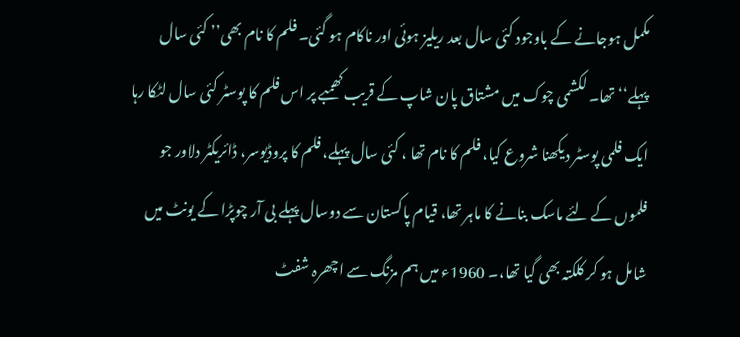مکمل ہوجانے کے باوجود کئی سال بعد ریلیز ہوئی اور ناکام ہو گئی۔ فلم کا نام بھی’’ کئی سال پہلے‘‘تھا۔ لکشمی چوک میں مشتاق پان شاپ کے قریب کھمبے پر اس فلم کا پوسٹر کئی سال لٹکا رہا ایک فلمی پوسٹر دیکھنا شروع کیا، فلم کا نام تھا ، کئی سال پہلے، فلم کا پروڈیوسر، ڈائریکٹر دلاور جو فلموں کے لئے ماسک بنانے کا ماہر تھا، قیام پاکستان سے دوسال پہلے بی آر چوپڑا کے یونٹ میں شامل ہو کر کلکتہ بھی گیا تھا،۔ 1960ء میں ہم مزنگ سے اچھرہ شفٹ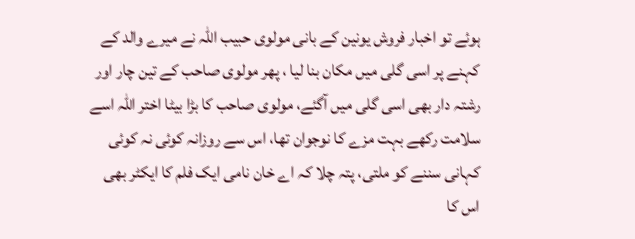ہوئے تو اخبار فروش یونین کے بانی مولوی حبیب اللہ نے میرے والد کے کہنے پر اسی گلی میں مکان بنا لیا ، پھر مولوی صاحب کے تین چار اور رشتہ دار بھی اسی گلی میں آگئے، مولوی صاحب کا بڑا بیٹا اختر اللہ اسے سلامت رکھے بہت مزے کا نوجوان تھا، اس سے روزانہ کوئی نہ کوئی کہانی سننے کو ملتی، پتہ چلا کہ اے خان نامی ایک فلم کا ایکٹر بھی اس کا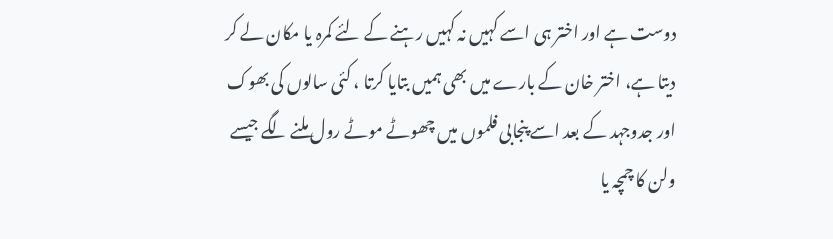دوست ہے اور اختر ہی اسے کہیں نہ کہیں رہنے کے لئے کمرہ یا مکان لے کر دیتا ہے، اختر خان کے بارے میں بھی ہمیں بتایا کرتا ، کئی سالوں کی بھوک اور جدوجہد کے بعد اسے پنجابی فلموں میں چھوٹے موٹے رول ملنے لگے جیسے ولن کا چمچہ یا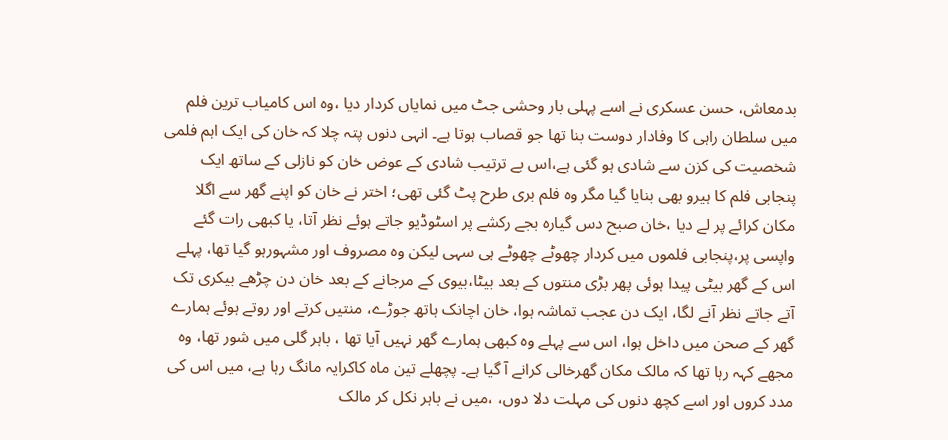بدمعاش، حسن عسکری نے اسے پہلی بار وحشی جٹ میں نمایاں کردار دیا ،وہ اس کامیاب ترین فلم میں سلطان راہی کا وفادار دوست بنا تھا جو قصاب ہوتا ہے۔ انہی دنوں پتہ چلا کہ خان کی ایک اہم فلمی شخصیت کی کزن سے شادی ہو گئی ہے،اس بے ترتیب شادی کے عوض خان کو نازلی کے ساتھ ایک پنجابی فلم کا ہیرو بھی بنایا گیا مگر وہ فلم بری طرح پٹ گئی تھی؛ اختر نے خان کو اپنے گھر سے اگلا مکان کرائے پر لے دیا ،خان صبح دس گیارہ بجے رکشے پر اسٹوڈیو جاتے ہوئے نظر آتا، یا کبھی رات گئے واپسی پر،پنجابی فلموں میں کردار چھوٹے چھوٹے ہی سہی لیکن وہ مصروف اور مشہورہو گیا تھا، پہلے اس کے گھر بیٹی پیدا ہوئی پھر بڑی منتوں کے بعد بیٹا،بیوی کے مرجانے کے بعد خان دن چڑھے بیکری تک آتے جاتے نظر آنے لگا، ایک دن عجب تماشہ ہوا، خان اچانک ہاتھ جوڑے، منتیں کرتے اور روتے ہوئے ہمارے گھر کے صحن میں داخل ہوا، اس سے پہلے وہ کبھی ہمارے گھر نہیں آیا تھا ، باہر گلی میں شور تھا، وہ مجھے کہہ رہا تھا کہ مالک مکان گھرخالی کرانے آ گیا ہے۔ پچھلے تین ماہ کاکرایہ مانگ رہا ہے، میں اس کی مدد کروں اور اسے کچھ دنوں کی مہلت دلا دوں، ،میں نے باہر نکل کر مالک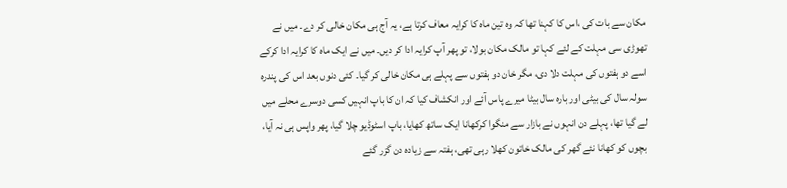مکان سے بات کی ،اس کا کہنا تھا کہ وہ تین ماہ کا کرایہ معاف کرتا ہے، یہ آج ہی مکان خالی کر دے۔ میں نے تھوڑی سی مہلت کے لئے کہا تو مالک مکان بولا، تو پھر آپ کرایہ ادا کر دیں۔ میں نے ایک ماہ کا کرایہ ادا کرکے اسے دو ہفتوں کی مہلت دلا دی، مگر خان دو ہفتوں سے پہلے ہی مکان خالی کر گیا۔ کئی دنوں بعد اس کی پندرہ سولہ سال کی بیٹی اور بارہ سال بیٹا میرے پاس آئے اور انکشاف کیا کہ ان کا باپ انہیں کسی دوسرے محلے میں لے گیا تھا، پہلے دن انہوں نے بازار سے منگوا کرکھانا ایک ساتھ کھایا، باپ اسٹوڈیو چلا گیا، پھر واپس ہی نہ آیا، بچوں کو کھانا نئے گھر کی مالک خاتون کھلا رہی تھی، ہفتہ سے زیادہ دن گزر گئے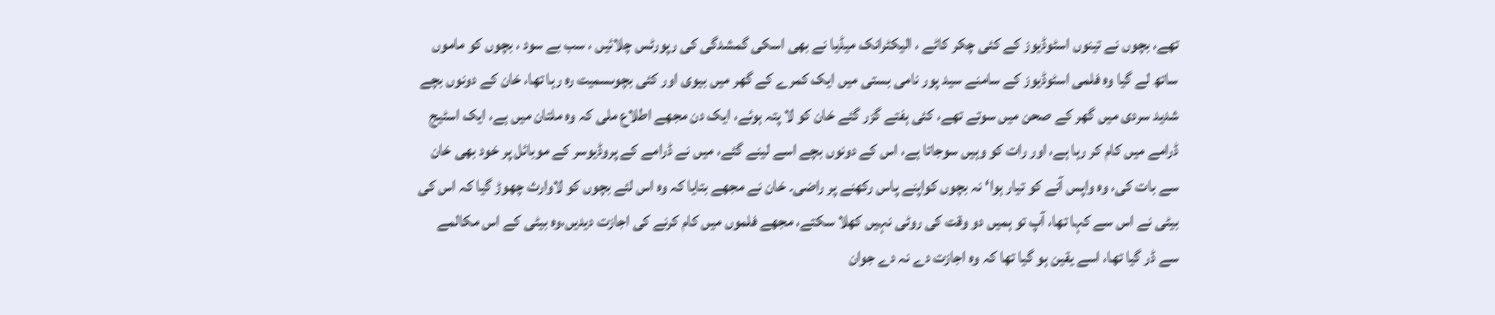تھے، بچوں نے تینوں اسٹوڈیوز کے کئی چکر کاٹے ، الیکٹرانک میڈیا نے بھی اسکی گمشدگی کی رپورٹس چلائیں ، سب بے سود ، بچوں کو ماموں ساتھ لے گیا وہ فلمی اسٹوڈیوز کے سامنے سید پور نامی بستی میں ایک کمرے کے گھر میں بیوی اور کئی بچوںسمیت رہ رہا تھا، خان کے دونوں بچے شدید سردی میں گھر کے صحن میں سوتے تھے، کئی ہفتے گزر گئے خان کو لا پتہ ہوئے، ایک دن مجھے اطلاع ملی کہ وہ ملتان میں ہے، ایک اسٹیج ڈرامے میں کام کر رہا ہے، اور رات کو وہیں سوجاتا ہے، اس کے دونوں بچے اسے لینے گئے، میں نے ڈرامے کے پروڈیوسر کے موبائل پر خود بھی خان سے بات کی، وہ واپس آنے کو تیار ہوا‘ نہ بچوں کواپنے پاس رکھنے پر راضی۔ خان نے مجھے بتایا کہ وہ اس لئے بچوں کو لاوارث چھوڑ گیا کہ اس کی بیٹی نے اس سے کہا تھا، آپ تو ہمیں دو وقت کی روٹی نہیں کھلا سکتے، مجھے فلموں میں کام کرنے کی اجازت دیدیں،وہ بیٹی کے اس مکالمے سے ڈر گیا تھا، اسے یقین ہو گیا تھا کہ وہ اجازت دے نہ دے جوان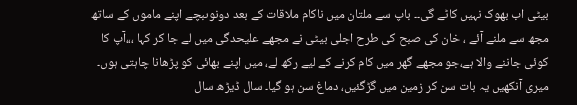بیٹی اب بھوک نہیں کاٹے گی۔۔ باپ سے ملتان میں ناکام ملاقات کے بعد دونوںبچے اپنے ماموں کے ساتھ مجھ سے ملنے آئے ، خان کی صبح کی طرح اجلی بیٹی نے مجھے علیحدگی میں لے جا کر کہا ،،،آپ کا کوئی جاننے والا ہے،جو مجھے گھر میں کام کرنے کے لیے رکھ لے، میں اپنے بھائی کو پڑھانا چاہتی ہوں۔ میری آنکھیں یہ بات سن کر زمین میں گڑگئیں، دماغ سن ہو گیا۔ سال ڈیڑھ سال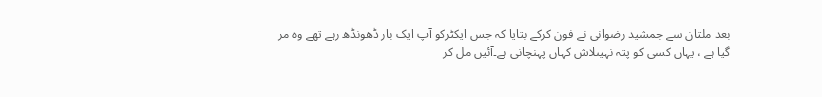بعد ملتان سے جمشید رضوانی نے فون کرکے بتایا کہ جس ایکٹرکو آپ ایک بار ڈھونڈھ رہے تھے وہ مر گیا ہے ، یہاں کسی کو پتہ نہیںلاش کہاں پہنچانی ہے۔آئیں مل کر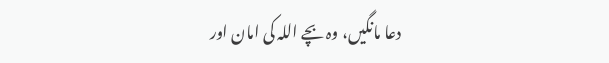دعا مانگیں، وہ بچے اللہ کی امان اور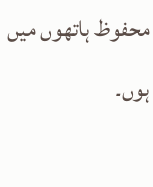محفوظ ہاتھوں میں ہوں۔